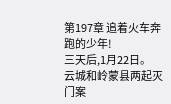第197章 追着火车奔跑的少年!
三天后,1月22日。
云城和岭蒙县两起灭门案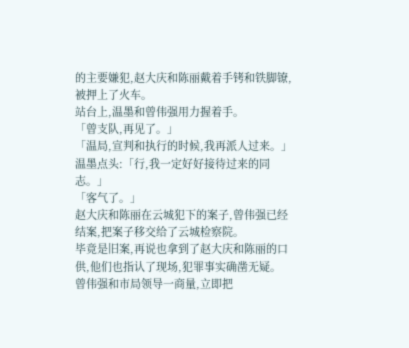的主要嫌犯,赵大庆和陈丽戴着手铐和铁脚镣,被押上了火车。
站台上,温墨和曾伟强用力握着手。
「曾支队,再见了。」
「温局,宣判和执行的时候,我再派人过来。」
温墨点头:「行,我一定好好接待过来的同志。」
「客气了。」
赵大庆和陈丽在云城犯下的案子,曾伟强已经结案,把案子移交给了云城检察院。
毕竟是旧案,再说也拿到了赵大庆和陈丽的口供,他们也指认了现场,犯罪事实确凿无疑。
曾伟强和市局领导一商量,立即把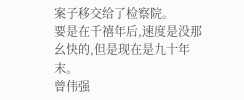案子移交给了检察院。
要是在千禧年后,速度是没那幺快的,但是现在是九十年末。
曾伟强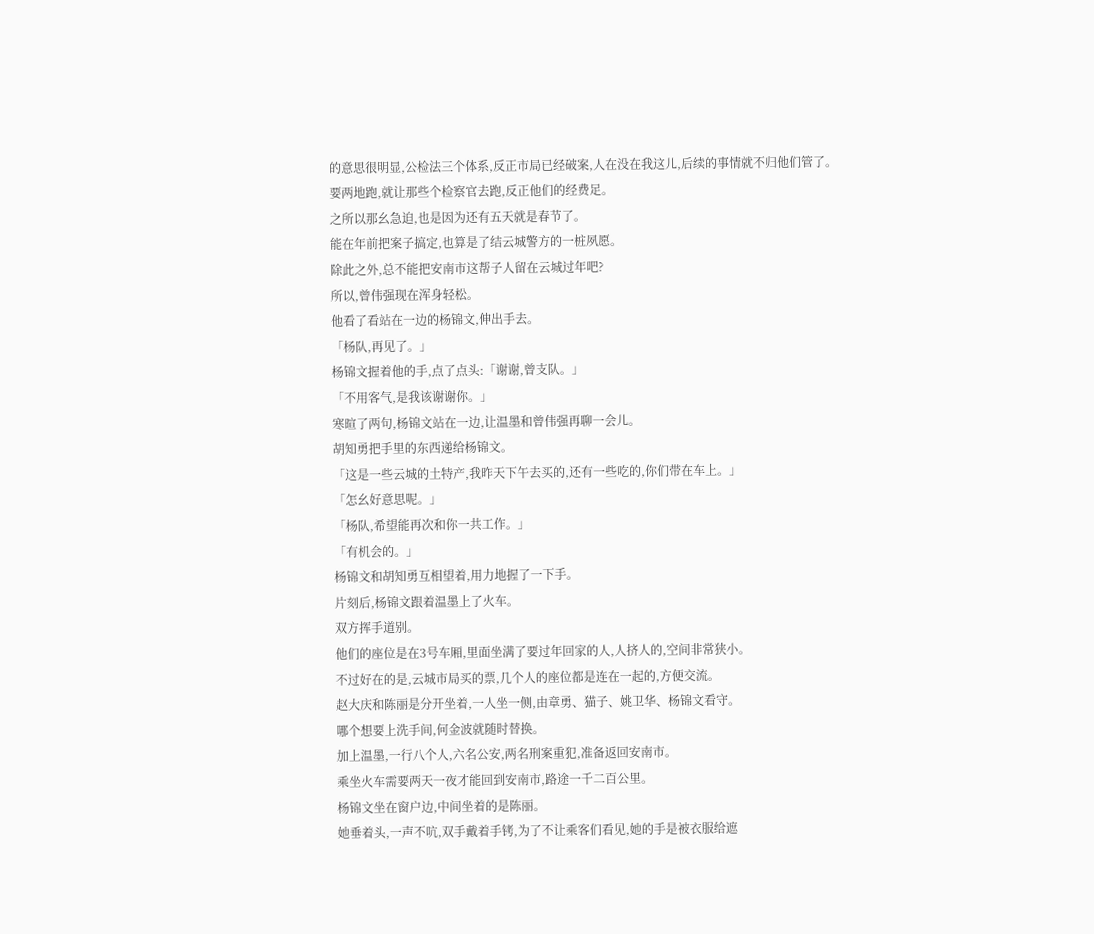的意思很明显,公检法三个体系,反正市局已经破案,人在没在我这儿,后续的事情就不归他们管了。
要两地跑,就让那些个检察官去跑,反正他们的经费足。
之所以那幺急迫,也是因为还有五天就是春节了。
能在年前把案子搞定,也算是了结云城警方的一桩夙愿。
除此之外,总不能把安南市这帮子人留在云城过年吧?
所以,曾伟强现在浑身轻松。
他看了看站在一边的杨锦文,伸出手去。
「杨队,再见了。」
杨锦文握着他的手,点了点头:「谢谢,曾支队。」
「不用客气,是我该谢谢你。」
寒暄了两句,杨锦文站在一边,让温墨和曾伟强再聊一会儿。
胡知勇把手里的东西递给杨锦文。
「这是一些云城的土特产,我昨天下午去买的,还有一些吃的,你们带在车上。」
「怎幺好意思呢。」
「杨队,希望能再次和你一共工作。」
「有机会的。」
杨锦文和胡知勇互相望着,用力地握了一下手。
片刻后,杨锦文跟着温墨上了火车。
双方挥手道别。
他们的座位是在3号车厢,里面坐满了要过年回家的人,人挤人的,空间非常狭小。
不过好在的是,云城市局买的票,几个人的座位都是连在一起的,方便交流。
赵大庆和陈丽是分开坐着,一人坐一侧,由章勇、猫子、姚卫华、杨锦文看守。
哪个想要上洗手间,何金波就随时替换。
加上温墨,一行八个人,六名公安,两名刑案重犯,准备返回安南市。
乘坐火车需要两天一夜才能回到安南市,路途一千二百公里。
杨锦文坐在窗户边,中间坐着的是陈丽。
她垂着头,一声不吭,双手戴着手铐,为了不让乘客们看见,她的手是被衣服给遮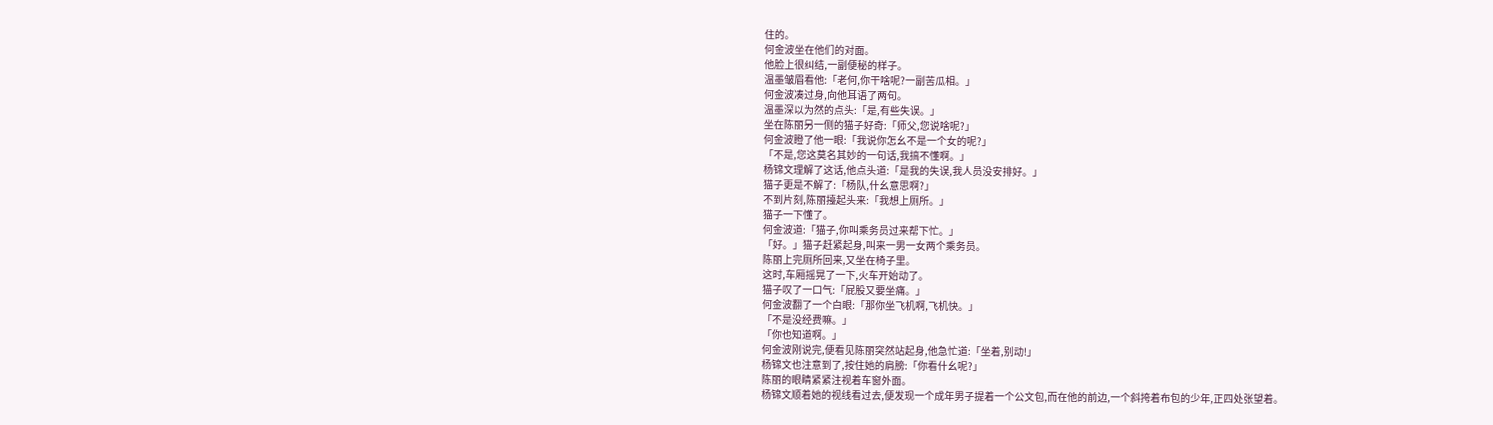住的。
何金波坐在他们的对面。
他脸上很纠结,一副便秘的样子。
温墨皱眉看他:「老何,你干啥呢?一副苦瓜相。」
何金波凑过身,向他耳语了两句。
温墨深以为然的点头:「是,有些失误。」
坐在陈丽另一侧的猫子好奇:「师父,您说啥呢?」
何金波瞪了他一眼:「我说你怎幺不是一个女的呢?」
「不是,您这莫名其妙的一句话,我搞不懂啊。」
杨锦文理解了这话,他点头道:「是我的失误,我人员没安排好。」
猫子更是不解了:「杨队,什幺意思啊?」
不到片刻,陈丽擡起头来:「我想上厕所。」
猫子一下懂了。
何金波道:「猫子,你叫乘务员过来帮下忙。」
「好。」猫子赶紧起身,叫来一男一女两个乘务员。
陈丽上完厕所回来,又坐在椅子里。
这时,车厢摇晃了一下,火车开始动了。
猫子叹了一口气:「屁股又要坐痛。」
何金波翻了一个白眼:「那你坐飞机啊,飞机快。」
「不是没经费嘛。」
「你也知道啊。」
何金波刚说完,便看见陈丽突然站起身,他急忙道:「坐着,别动!」
杨锦文也注意到了,按住她的肩膀:「你看什幺呢?」
陈丽的眼睛紧紧注视着车窗外面。
杨锦文顺着她的视线看过去,便发现一个成年男子提着一个公文包,而在他的前边,一个斜挎着布包的少年,正四处张望着。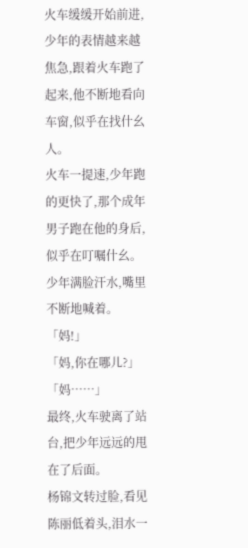火车缓缓开始前进,少年的表情越来越焦急,跟着火车跑了起来,他不断地看向车窗,似乎在找什幺人。
火车一提速,少年跑的更快了,那个成年男子跑在他的身后,似乎在叮嘱什幺。
少年满脸汗水,嘴里不断地喊着。
「妈!」
「妈,你在哪儿?」
「妈……」
最终,火车驶离了站台,把少年远远的甩在了后面。
杨锦文转过脸,看见陈丽低着头,泪水一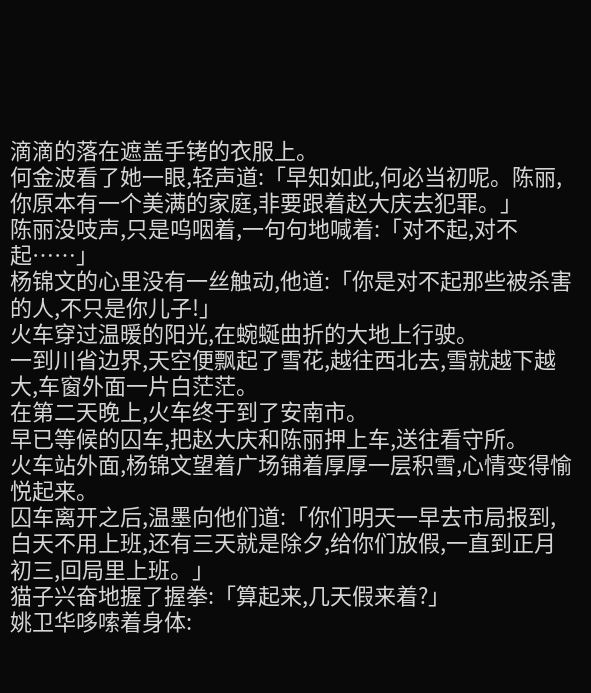滴滴的落在遮盖手铐的衣服上。
何金波看了她一眼,轻声道:「早知如此,何必当初呢。陈丽,你原本有一个美满的家庭,非要跟着赵大庆去犯罪。」
陈丽没吱声,只是呜咽着,一句句地喊着:「对不起,对不起……」
杨锦文的心里没有一丝触动,他道:「你是对不起那些被杀害的人,不只是你儿子!」
火车穿过温暖的阳光,在蜿蜒曲折的大地上行驶。
一到川省边界,天空便飘起了雪花,越往西北去,雪就越下越大,车窗外面一片白茫茫。
在第二天晚上,火车终于到了安南市。
早已等候的囚车,把赵大庆和陈丽押上车,送往看守所。
火车站外面,杨锦文望着广场铺着厚厚一层积雪,心情变得愉悦起来。
囚车离开之后,温墨向他们道:「你们明天一早去市局报到,白天不用上班,还有三天就是除夕,给你们放假,一直到正月初三,回局里上班。」
猫子兴奋地握了握拳:「算起来,几天假来着?」
姚卫华哆嗦着身体: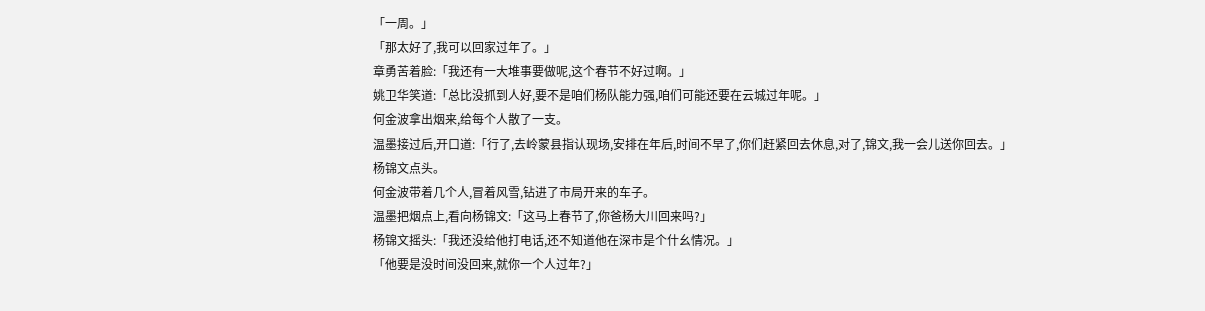「一周。」
「那太好了,我可以回家过年了。」
章勇苦着脸:「我还有一大堆事要做呢,这个春节不好过啊。」
姚卫华笑道:「总比没抓到人好,要不是咱们杨队能力强,咱们可能还要在云城过年呢。」
何金波拿出烟来,给每个人散了一支。
温墨接过后,开口道:「行了,去岭蒙县指认现场,安排在年后,时间不早了,你们赶紧回去休息,对了,锦文,我一会儿送你回去。」
杨锦文点头。
何金波带着几个人,冒着风雪,钻进了市局开来的车子。
温墨把烟点上,看向杨锦文:「这马上春节了,你爸杨大川回来吗?」
杨锦文摇头:「我还没给他打电话,还不知道他在深市是个什幺情况。」
「他要是没时间没回来,就你一个人过年?」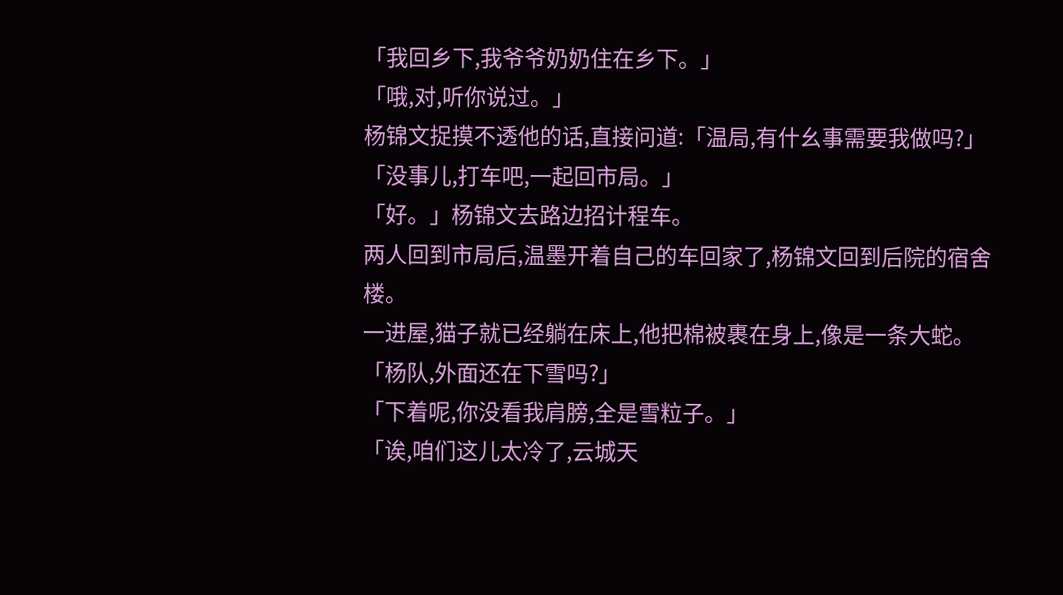「我回乡下,我爷爷奶奶住在乡下。」
「哦,对,听你说过。」
杨锦文捉摸不透他的话,直接问道:「温局,有什幺事需要我做吗?」
「没事儿,打车吧,一起回市局。」
「好。」杨锦文去路边招计程车。
两人回到市局后,温墨开着自己的车回家了,杨锦文回到后院的宿舍楼。
一进屋,猫子就已经躺在床上,他把棉被裹在身上,像是一条大蛇。
「杨队,外面还在下雪吗?」
「下着呢,你没看我肩膀,全是雪粒子。」
「诶,咱们这儿太冷了,云城天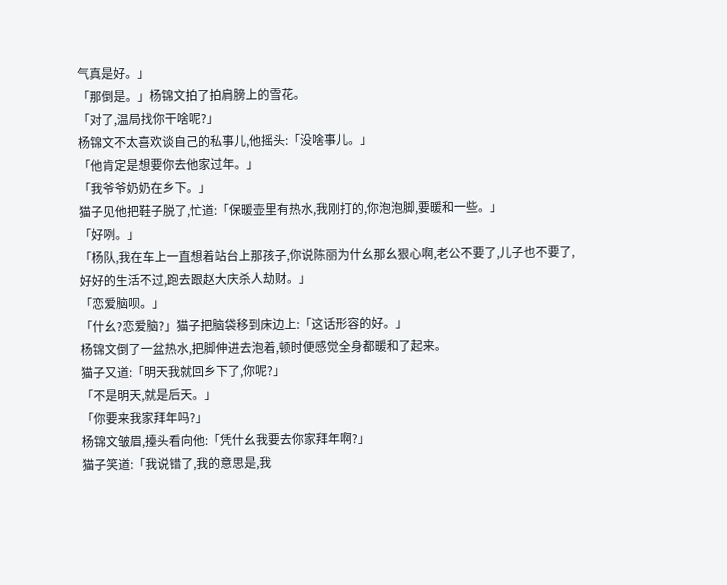气真是好。」
「那倒是。」杨锦文拍了拍肩膀上的雪花。
「对了,温局找你干啥呢?」
杨锦文不太喜欢谈自己的私事儿,他摇头:「没啥事儿。」
「他肯定是想要你去他家过年。」
「我爷爷奶奶在乡下。」
猫子见他把鞋子脱了,忙道:「保暖壶里有热水,我刚打的,你泡泡脚,要暖和一些。」
「好咧。」
「杨队,我在车上一直想着站台上那孩子,你说陈丽为什幺那幺狠心啊,老公不要了,儿子也不要了,好好的生活不过,跑去跟赵大庆杀人劫财。」
「恋爱脑呗。」
「什幺?恋爱脑?」猫子把脑袋移到床边上:「这话形容的好。」
杨锦文倒了一盆热水,把脚伸进去泡着,顿时便感觉全身都暖和了起来。
猫子又道:「明天我就回乡下了,你呢?」
「不是明天,就是后天。」
「你要来我家拜年吗?」
杨锦文皱眉,擡头看向他:「凭什幺我要去你家拜年啊?」
猫子笑道:「我说错了,我的意思是,我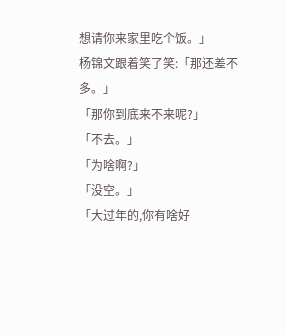想请你来家里吃个饭。」
杨锦文跟着笑了笑:「那还差不多。」
「那你到底来不来呢?」
「不去。」
「为啥啊?」
「没空。」
「大过年的,你有啥好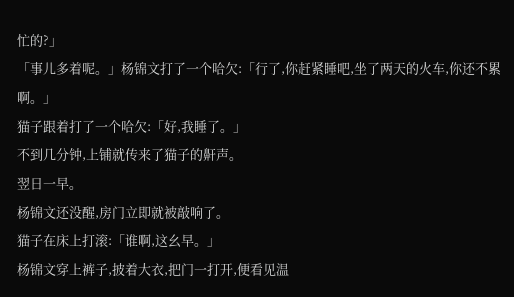忙的?」
「事儿多着呢。」杨锦文打了一个哈欠:「行了,你赶紧睡吧,坐了两天的火车,你还不累啊。」
猫子跟着打了一个哈欠:「好,我睡了。」
不到几分钟,上铺就传来了猫子的鼾声。
翌日一早。
杨锦文还没醒,房门立即就被敲响了。
猫子在床上打滚:「谁啊,这幺早。」
杨锦文穿上裤子,披着大衣,把门一打开,便看见温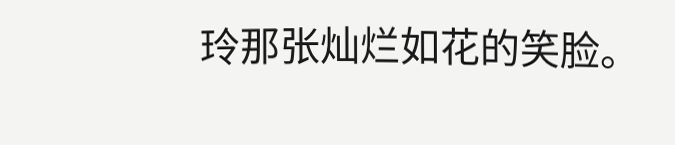玲那张灿烂如花的笑脸。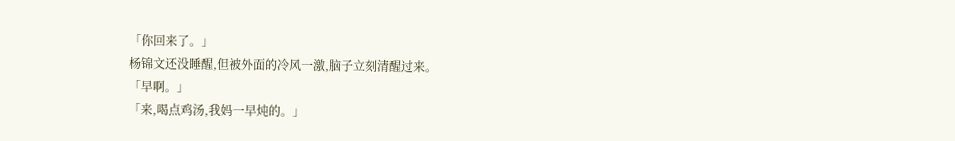「你回来了。」
杨锦文还没睡醒,但被外面的冷风一激,脑子立刻清醒过来。
「早啊。」
「来,喝点鸡汤,我妈一早炖的。」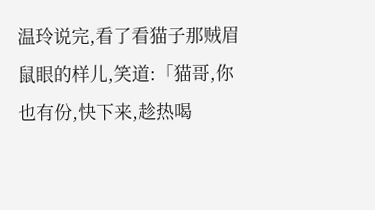温玲说完,看了看猫子那贼眉鼠眼的样儿,笑道:「猫哥,你也有份,快下来,趁热喝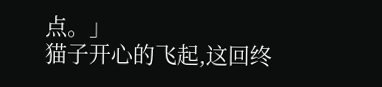点。」
猫子开心的飞起,这回终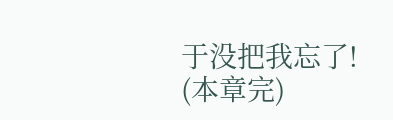于没把我忘了!
(本章完)